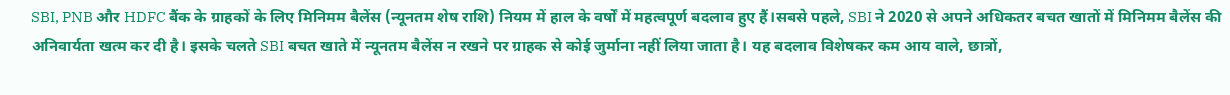SBI, PNB और HDFC बैंक के ग्राहकों के लिए मिनिमम बैलेंस (न्यूनतम शेष राशि) नियम में हाल के वर्षों में महत्वपूर्ण बदलाव हुए हैं।सबसे पहले, SBI ने 2020 से अपने अधिकतर बचत खातों में मिनिमम बैलेंस की अनिवार्यता खत्म कर दी है। इसके चलते SBI बचत खाते में न्यूनतम बैलेंस न रखने पर ग्राहक से कोई जुर्माना नहीं लिया जाता है। यह बदलाव विशेषकर कम आय वाले, छात्रों,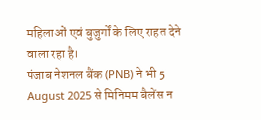महिलाओं एवं बुजुर्गों के लिए राहत देने वाला रहा है।
पंजाब नेशनल बैंक (PNB) ने भी 5 August 2025 से मिनिमम बैलेंस न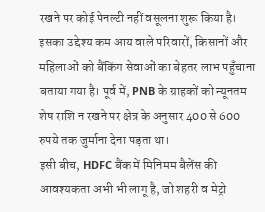रखने पर कोई पेनल्टी नहीं वसूलना शुरू किया है। इसका उद्देश्य कम आय वाले परिवारों, किसानों और महिलाओं को बैंकिंग सेवाओं का बेहतर लाभ पहुँचाना बताया गया है। पूर्व में, PNB के ग्राहकों को न्यूनतम शेष राशि न रखने पर क्षेत्र के अनुसार 400 से 600 रुपये तक जुर्माना देना पड़ता था।
इसी बीच, HDFC बैंक में मिनिमम बैलेंस की आवश्यकता अभी भी लागू है, जो शहरी व मेट्रो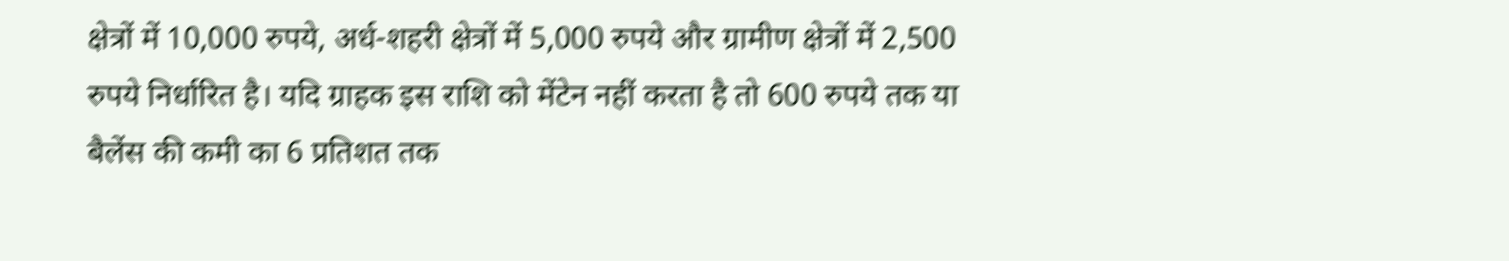क्षेत्रों में 10,000 रुपये, अर्ध-शहरी क्षेत्रों में 5,000 रुपये और ग्रामीण क्षेत्रों में 2,500 रुपये निर्धारित है। यदि ग्राहक इस राशि को मेंटेन नहीं करता है तो 600 रुपये तक या बैलेंस की कमी का 6 प्रतिशत तक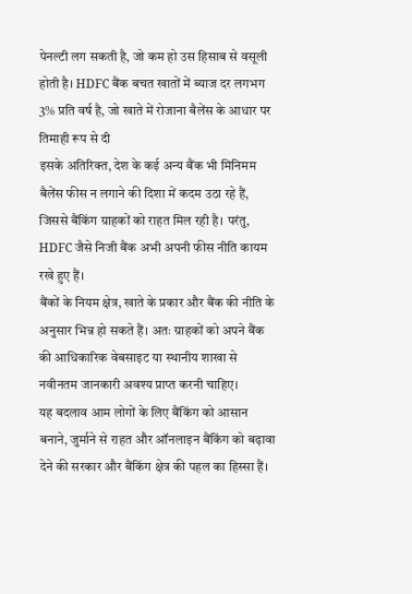पेनल्टी लग सकती है, जो कम हो उस हिसाब से वसूली होती है। HDFC बैंक बचत खातों में ब्याज दर लगभग 3% प्रति वर्ष है, जो खाते में रोजाना बैलेंस के आधार पर तिमाही रूप से दी
इसके अतिरिक्त, देश के कई अन्य बैंक भी मिनिमम बैलेंस फीस न लगाने की दिशा में कदम उठा रहे हैं, जिससे बैंकिंग ग्राहकों को राहत मिल रही है। परंतु, HDFC जैसे निजी बैंक अभी अपनी फीस नीति कायम रखे हुए हैं।
बैंकों के नियम क्षेत्र, खाते के प्रकार और बैंक की नीति के अनुसार भिन्न हो सकते हैं। अतः ग्राहकों को अपने बैंक की आधिकारिक वेबसाइट या स्थानीय शाखा से नवीनतम जानकारी अवश्य प्राप्त करनी चाहिए।
यह बदलाव आम लोगों के लिए बैंकिंग को आसान बनाने, जुर्माने से राहत और ऑनलाइन बैंकिंग को बढ़ावा देने की सरकार और बैंकिंग क्षेत्र की पहल का हिस्सा हैं।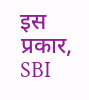इस प्रकार, SBI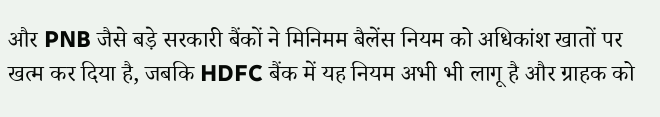और PNB जैसे बड़े सरकारी बैंकों ने मिनिमम बैलेंस नियम को अधिकांश खातों पर खत्म कर दिया है, जबकि HDFC बैंक में यह नियम अभी भी लागू है और ग्राहक को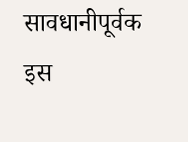सावधानीपूर्वक इस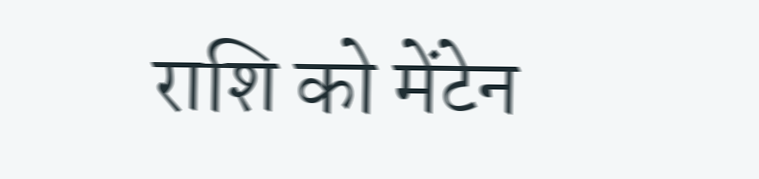राशि को मेंटेन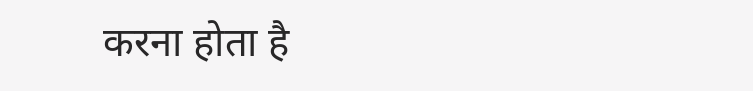करना होता है